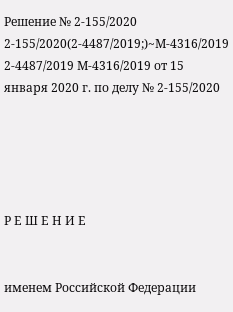Решение № 2-155/2020 2-155/2020(2-4487/2019;)~М-4316/2019 2-4487/2019 М-4316/2019 от 15 января 2020 г. по делу № 2-155/2020





Р Е Ш Е Н И Е


именем Российской Федерации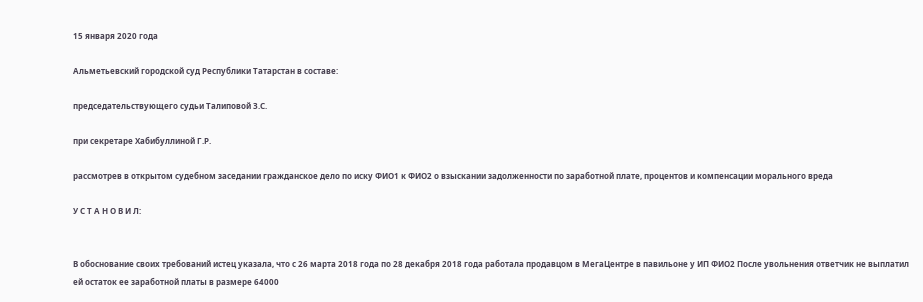15 января 2020 года

Альметьевский городской суд Республики Татарстан в составе:

председательствующего судьи Талиповой З.С.

при секретаре Хабибуллиной Г.Р.

рассмотрев в открытом судебном заседании гражданское дело по иску ФИО1 к ФИО2 о взыскании задолженности по заработной плате, процентов и компенсации морального вреда

У С Т А Н О В И Л:


В обоснование своих требований истец указала, что с 26 марта 2018 года по 28 декабря 2018 года работала продавцом в МегаЦентре в павильоне у ИП ФИО2 После увольнения ответчик не выплатил ей остаток ее заработной платы в размере 64000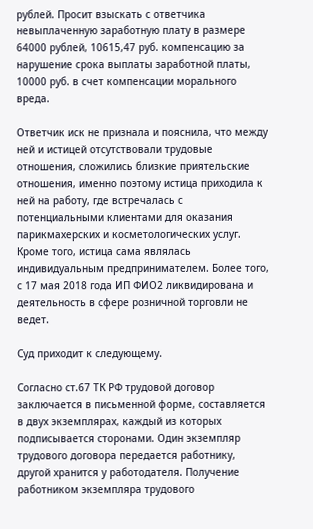рублей. Просит взыскать с ответчика невыплаченную заработную плату в размере 64000 рублей, 10615,47 руб. компенсацию за нарушение срока выплаты заработной платы, 10000 руб. в счет компенсации морального вреда.

Ответчик иск не признала и пояснила, что между ней и истицей отсутствовали трудовые отношения, сложились близкие приятельские отношения, именно поэтому истица приходила к ней на работу, где встречалась с потенциальными клиентами для оказания парикмахерских и косметологических услуг. Кроме того, истица сама являлась индивидуальным предпринимателем. Более того, с 17 мая 2018 года ИП ФИО2 ликвидирована и деятельность в сфере розничной торговли не ведет.

Суд приходит к следующему.

Согласно ст.67 ТК РФ трудовой договор заключается в письменной форме, составляется в двух экземплярах, каждый из которых подписывается сторонами. Один экземпляр трудового договора передается работнику, другой хранится у работодателя. Получение работником экземпляра трудового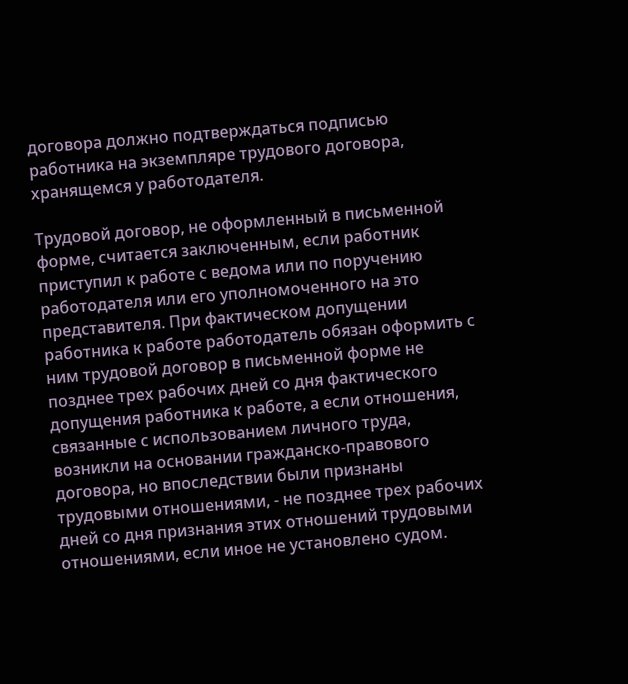договора должно подтверждаться подписью работника на экземпляре трудового договора, хранящемся у работодателя.

Трудовой договор, не оформленный в письменной форме, считается заключенным, если работник приступил к работе с ведома или по поручению работодателя или его уполномоченного на это представителя. При фактическом допущении работника к работе работодатель обязан оформить с ним трудовой договор в письменной форме не позднее трех рабочих дней со дня фактического допущения работника к работе, а если отношения, связанные с использованием личного труда, возникли на основании гражданско-правового договора, но впоследствии были признаны трудовыми отношениями, - не позднее трех рабочих дней со дня признания этих отношений трудовыми отношениями, если иное не установлено судом.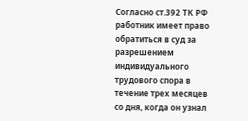Согласно ст.392 ТК РФ работник имеет право обратиться в суд за разрешением индивидуального трудового спора в течение трех месяцев со дня, когда он узнал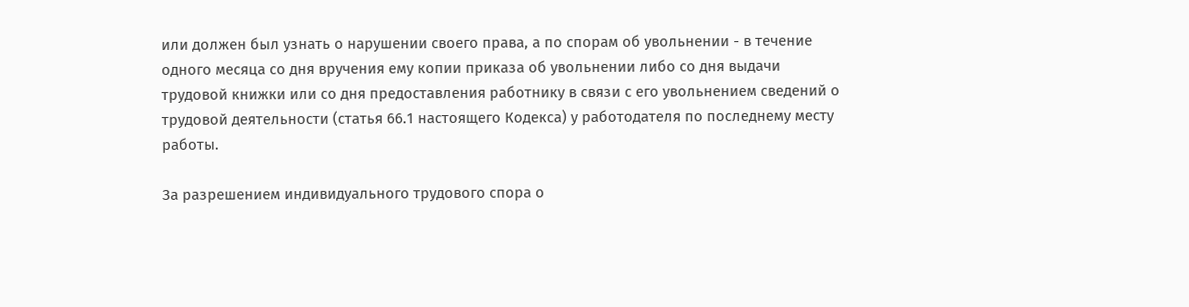или должен был узнать о нарушении своего права, а по спорам об увольнении - в течение одного месяца со дня вручения ему копии приказа об увольнении либо со дня выдачи трудовой книжки или со дня предоставления работнику в связи с его увольнением сведений о трудовой деятельности (статья 66.1 настоящего Кодекса) у работодателя по последнему месту работы.

За разрешением индивидуального трудового спора о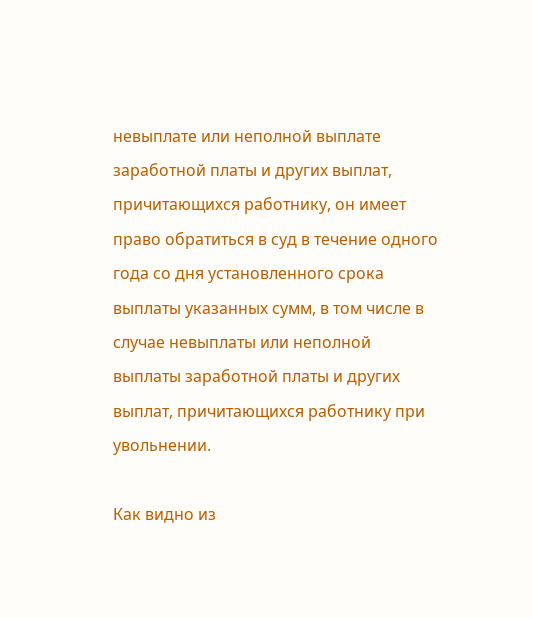невыплате или неполной выплате заработной платы и других выплат, причитающихся работнику, он имеет право обратиться в суд в течение одного года со дня установленного срока выплаты указанных сумм, в том числе в случае невыплаты или неполной выплаты заработной платы и других выплат, причитающихся работнику при увольнении.

Как видно из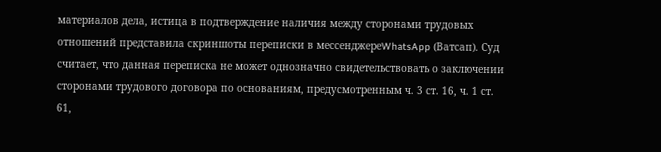материалов дела, истица в подтверждение наличия между сторонами трудовых отношений представила скриншоты переписки в мессенджереWhatsApp (Ватсап). Суд считает, что данная переписка не может однозначно свидетельствовать о заключении сторонами трудового договора по основаниям, предусмотренным ч. 3 ст. 16, ч. 1 ст. 61,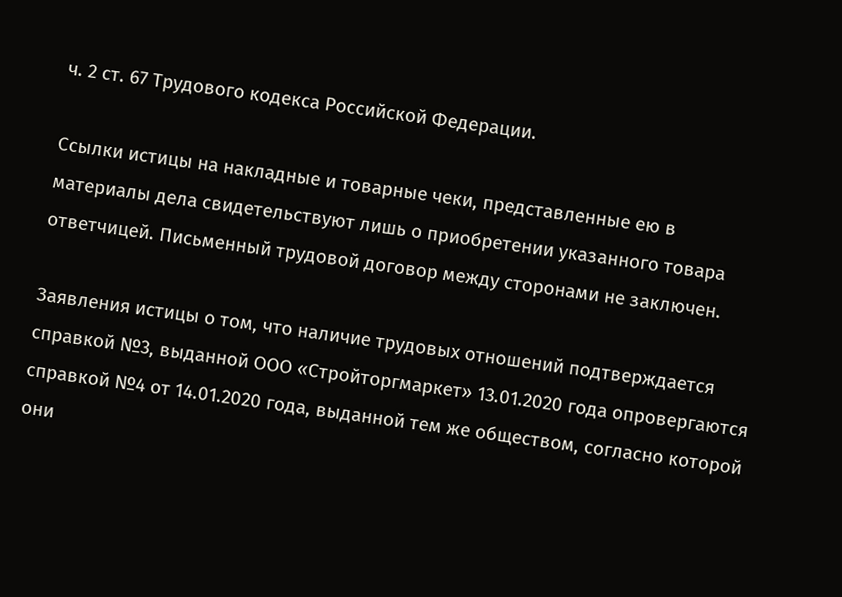ч. 2 ст. 67 Трудового кодекса Российской Федерации.

Ссылки истицы на накладные и товарные чеки, представленные ею в материалы дела свидетельствуют лишь о приобретении указанного товара ответчицей. Письменный трудовой договор между сторонами не заключен.

Заявления истицы о том, что наличие трудовых отношений подтверждается справкой №3, выданной ООО «Стройторгмаркет» 13.01.2020 года опровергаются справкой №4 от 14.01.2020 года, выданной тем же обществом, согласно которой они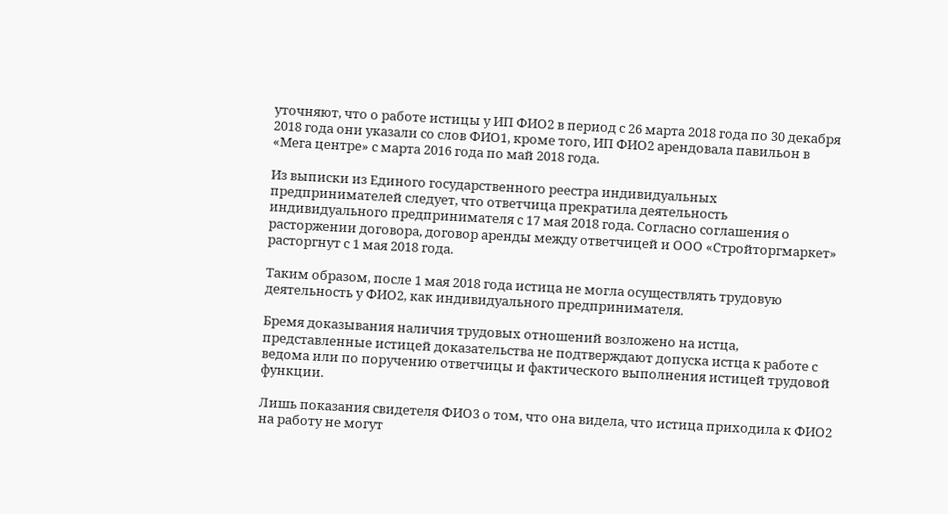уточняют, что о работе истицы у ИП ФИО2 в период с 26 марта 2018 года по 30 декабря 2018 года они указали со слов ФИО1, кроме того, ИП ФИО2 арендовала павильон в «Мега центре» с марта 2016 года по май 2018 года.

Из выписки из Единого государственного реестра индивидуальных предпринимателей следует, что ответчица прекратила деятельность индивидуального предпринимателя с 17 мая 2018 года. Согласно соглашения о расторжении договора, договор аренды между ответчицей и ООО «Стройторгмаркет» расторгнут с 1 мая 2018 года.

Таким образом, после 1 мая 2018 года истица не могла осуществлять трудовую деятельность у ФИО2, как индивидуального предпринимателя.

Бремя доказывания наличия трудовых отношений возложено на истца, представленные истицей доказательства не подтверждают допуска истца к работе с ведома или по поручению ответчицы и фактического выполнения истицей трудовой функции.

Лишь показания свидетеля ФИО3 о том, что она видела, что истица приходила к ФИО2 на работу не могут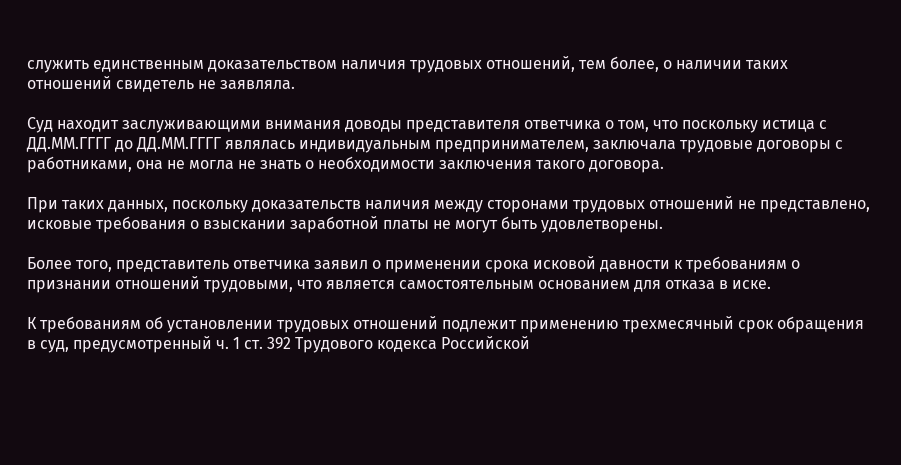служить единственным доказательством наличия трудовых отношений, тем более, о наличии таких отношений свидетель не заявляла.

Суд находит заслуживающими внимания доводы представителя ответчика о том, что поскольку истица с ДД.ММ.ГГГГ до ДД.ММ.ГГГГ являлась индивидуальным предпринимателем, заключала трудовые договоры с работниками, она не могла не знать о необходимости заключения такого договора.

При таких данных, поскольку доказательств наличия между сторонами трудовых отношений не представлено, исковые требования о взыскании заработной платы не могут быть удовлетворены.

Более того, представитель ответчика заявил о применении срока исковой давности к требованиям о признании отношений трудовыми, что является самостоятельным основанием для отказа в иске.

К требованиям об установлении трудовых отношений подлежит применению трехмесячный срок обращения в суд, предусмотренный ч. 1 ст. 392 Трудового кодекса Российской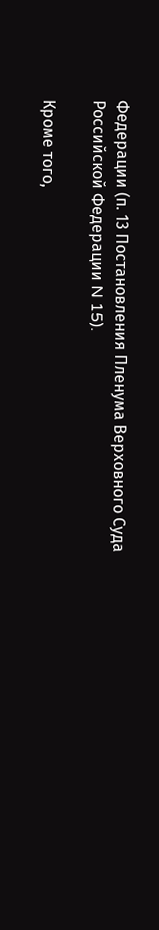Федерации (п. 13 Постановления Пленума Верховного Суда Российской Федерации N 15).

Кроме того,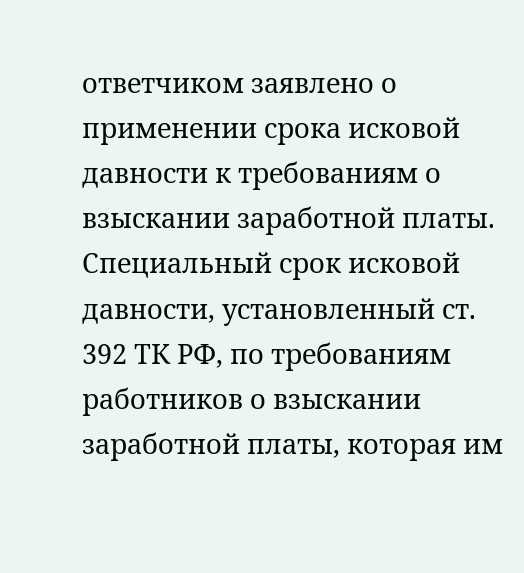ответчиком заявлено о применении срока исковой давности к требованиям о взыскании заработной платы. Специальный срок исковой давности, установленный ст. 392 ТК РФ, по требованиям работников о взыскании заработной платы, которая им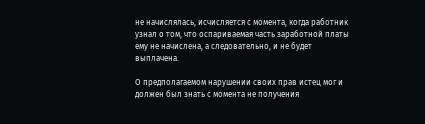не начислялась, исчисляется с момента, когда работник узнал о том, что оспариваемая часть заработной платы ему не начислена, а следовательно, и не будет выплачена.

О предполагаемом нарушении своих прав истец мог и должен был знать с момента не получения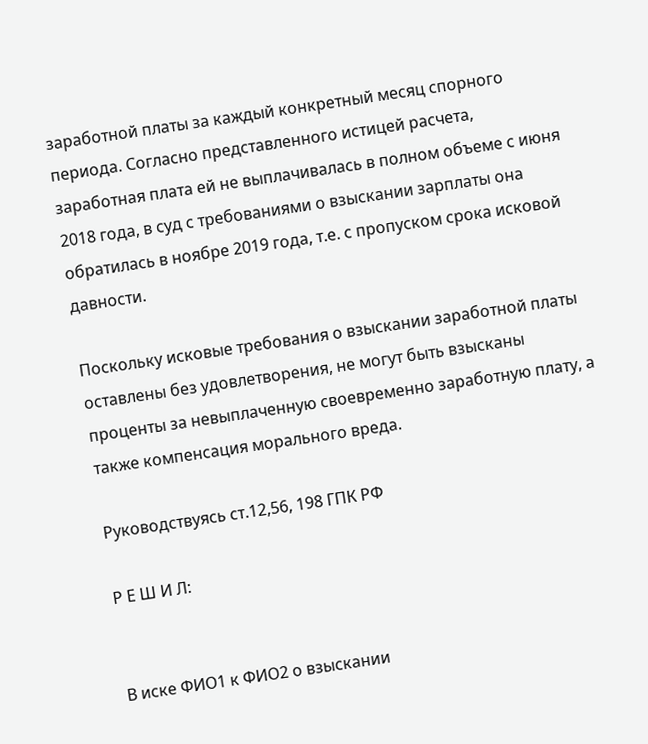заработной платы за каждый конкретный месяц спорного периода. Согласно представленного истицей расчета, заработная плата ей не выплачивалась в полном объеме с июня 2018 года, в суд с требованиями о взыскании зарплаты она обратилась в ноябре 2019 года, т.е. с пропуском срока исковой давности.

Поскольку исковые требования о взыскании заработной платы оставлены без удовлетворения, не могут быть взысканы проценты за невыплаченную своевременно заработную плату, а также компенсация морального вреда.

Руководствуясь ст.12,56, 198 ГПК РФ

Р Е Ш И Л:


В иске ФИО1 к ФИО2 о взыскании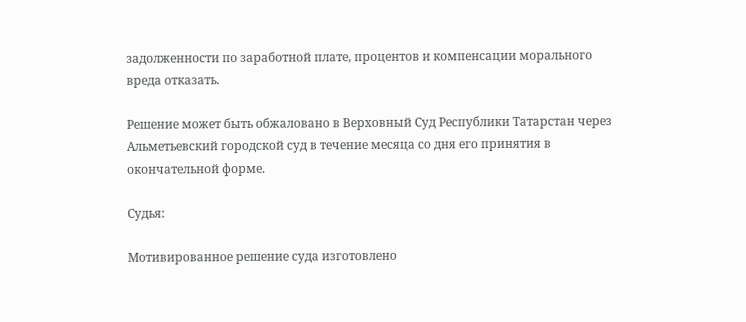задолженности по заработной плате, процентов и компенсации морального вреда отказать.

Решение может быть обжаловано в Верховный Суд Республики Татарстан через Альметьевский городской суд в течение месяца со дня его принятия в окончательной форме.

Судья:

Мотивированное решение суда изготовлено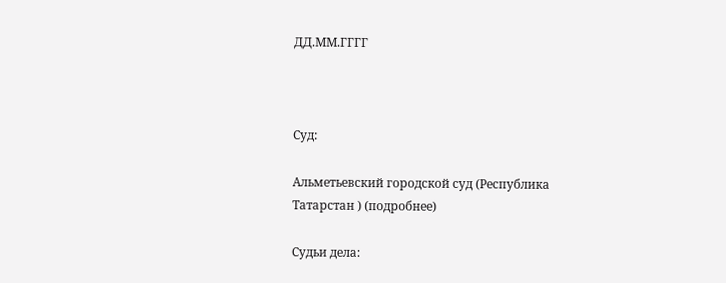ДД.ММ.ГГГГ



Суд:

Альметьевский городской суд (Республика Татарстан ) (подробнее)

Судьи дела: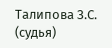Талипова З.С. (судья)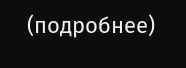(подробнее)